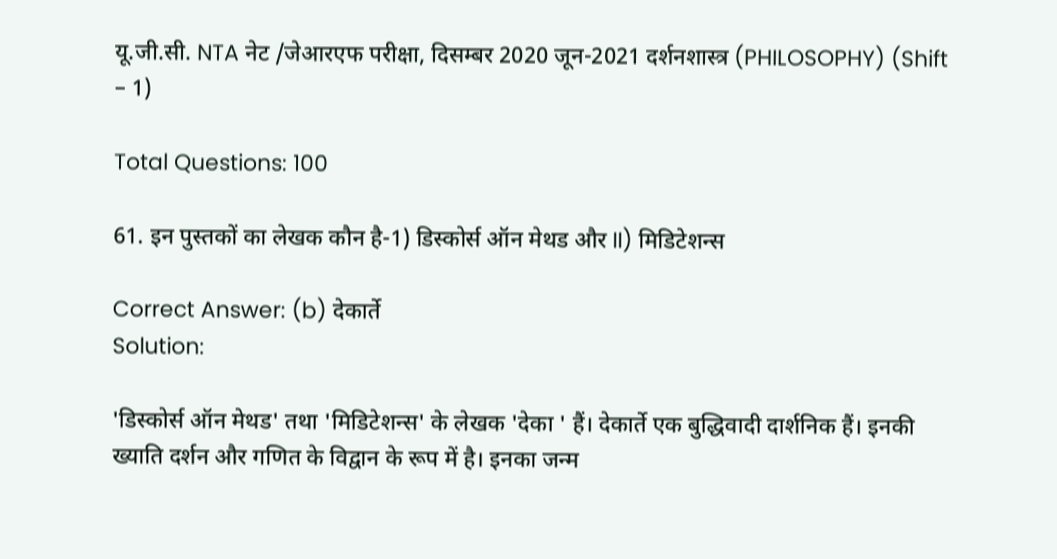यू.जी.सी. NTA नेट /जेआरएफ परीक्षा, दिसम्बर 2020 जून-2021 दर्शनशास्त्र (PHILOSOPHY) (Shift – 1)

Total Questions: 100

61. इन पुस्तकों का लेखक कौन है-1) डिस्कोर्स ऑन मेथड और II) मिडिटेशन्स

Correct Answer: (b) देकार्ते
Solution:

'डिस्कोर्स ऑन मेथड' तथा 'मिडिटेशन्स' के लेखक 'देका ' हैं। देकार्ते एक बुद्धिवादी दार्शनिक हैं। इनकी ख्याति दर्शन और गणित के विद्वान के रूप में है। इनका जन्म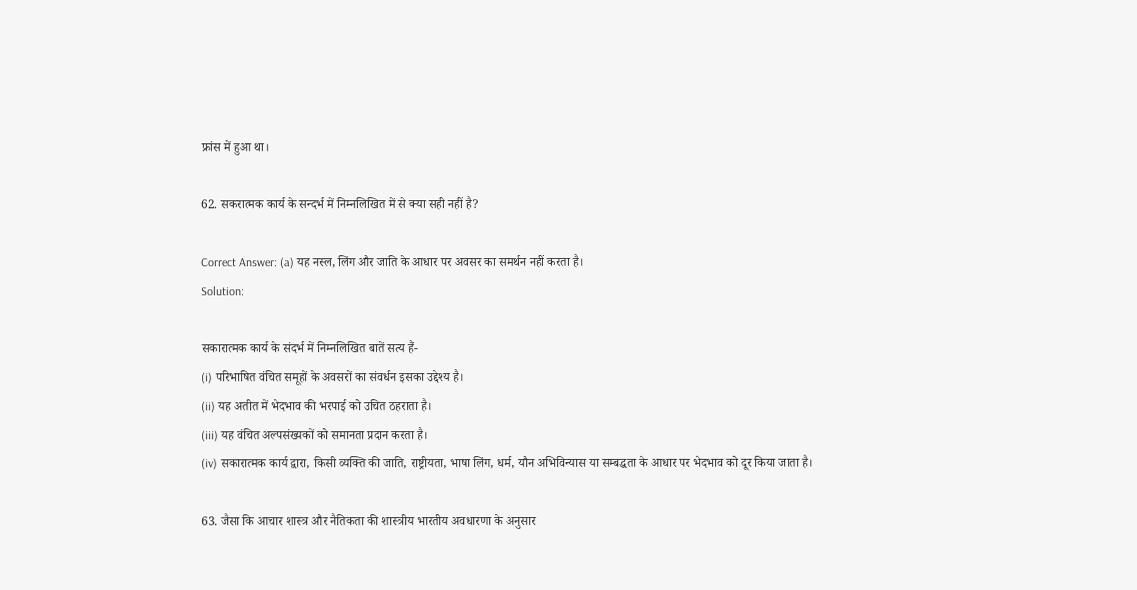फ्रांस में हुआ था।

62. सकरात्मक कार्य के सन्दर्भ में निम्नलिखित में से क्या सही नहीं है?

Correct Answer: (a) यह नस्ल, लिंग और जाति के आधार पर अवसर का समर्थन नहीं करता है।
Solution:

सकारात्मक कार्य के संदर्भ में निम्नलिखित बातें सत्य हैं-
(i) परिभाषित वंचित समूहों के अवसरों का संवर्धन इसका उद्देश्य है।
(ii) यह अतीत में भेदभाव की भरपाई को उचित ठहराता है।
(iii) यह वंचित अल्पसंख्यकों को समानता प्रदान करता है।
(iv) सकारात्मक कार्य द्वारा, किसी व्यक्ति की जाति, राष्ट्रीयता, भाषा लिंग, धर्म, यौन अभिविन्यास या सम्बद्धता के आधार पर भेदभाव को दूर किया जाता है।

63. जैसा कि आचार शास्त्र और नैतिकता की शास्त्रीय भारतीय अवधारणा के अनुसार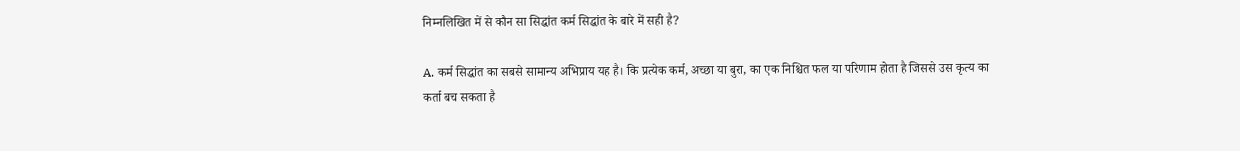निम्नलिखित में से कौन सा सिद्धांत कर्म सिद्धांत के बारे में सही है?

A. कर्म सिद्धांत का सबसे सामान्य अभिप्राय यह है। कि प्रत्येक कर्म, अच्छा या बुरा, का एक निश्चित फल या परिणाम होता है जिससे उस कृत्य का कर्ता बच सकता है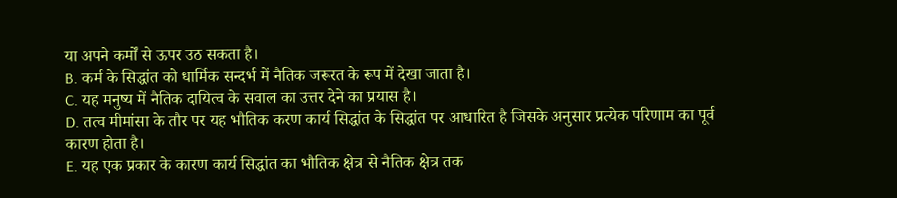या अपने कर्मों से ऊपर उठ सकता है।
B. कर्म के सिद्धांत को धार्मिक सन्दर्भ में नैतिक जरूरत के रूप में देखा जाता है।
C. यह मनुष्य में नैतिक दायित्व के सवाल का उत्तर देने का प्रयास है।
D. तत्व मीमांसा के तौर पर यह भौतिक करण कार्य सिद्धांत के सिद्धांत पर आधारित है जिसके अनुसार प्रत्येक परिणाम का पूर्व कारण होता है।
E. यह एक प्रकार के कारण कार्य सिद्धांत का भौतिक क्षेत्र से नैतिक क्षेत्र तक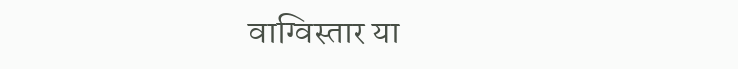वाग्विस्तार या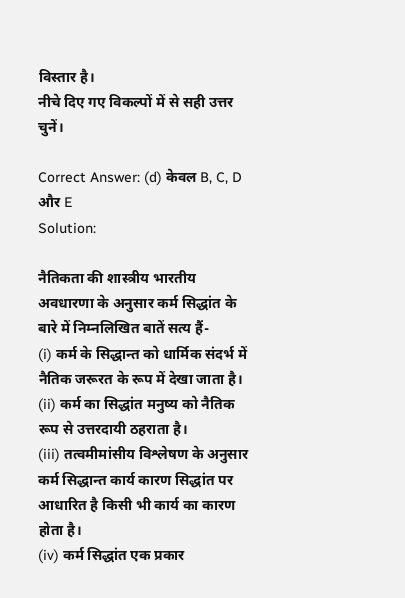विस्तार है।
नीचे दिए गए विकल्पों में से सही उत्तर चुनें।

Correct Answer: (d) केवल B, C, D और E
Solution:

नैतिकता की शास्त्रीय भारतीय अवधारणा के अनुसार कर्म सिद्धांत के बारे में निम्नलिखित बातें सत्य हैं-
(i) कर्म के सिद्धान्त को धार्मिक संदर्भ में नैतिक जरूरत के रूप में देखा जाता है।
(ii) कर्म का सिद्धांत मनुष्य को नैतिक रूप से उत्तरदायी ठहराता है।
(iii) तत्वमीमांसीय विश्लेषण के अनुसार कर्म सिद्धान्त कार्य कारण सिद्धांत पर आधारित है किसी भी कार्य का कारण होता है।
(iv) कर्म सिद्धांत एक प्रकार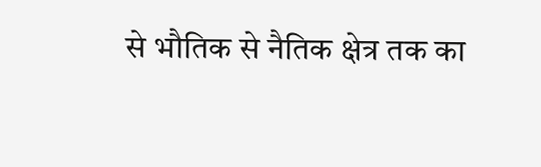से भौतिक से नैतिक क्षेत्र तक का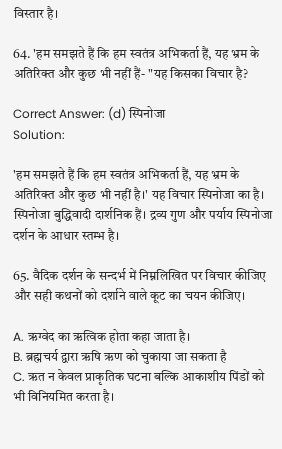विस्तार है।

64. 'हम समझते हैं कि हम स्वतंत्र अभिकर्ता हैं, यह भ्रम के अतिरिक्त और कुछ भी नहीं हैं- "यह किसका विचार है?

Correct Answer: (d) स्पिनोजा
Solution:

'हम समझते हैं कि हम स्वतंत्र अभिकर्ता हैं, यह भ्रम के अतिरिक्त और कुछ भी नहीं है।' यह विचार स्पिनोजा का है। स्पिनोजा बुद्धिवादी दार्शनिक हैं। द्रव्य गुण और पर्याय स्पिनोजा दर्शन के आधार स्तम्भ है।

65. वैदिक दर्शन के सन्दर्भ में निम्नलिखित पर विचार कीजिए और सही कथनों को दर्शाने वाले कूट का चयन कीजिए।

A. ऋग्वेद का ऋत्विक होता कहा जाता है।
B. ब्रह्मचर्य द्वारा ऋषि ऋण को चुकाया जा सकता है
C. ऋत न केवल प्राकृतिक घटना बल्कि आकाशीय पिंडों को भी विनियमित करता है।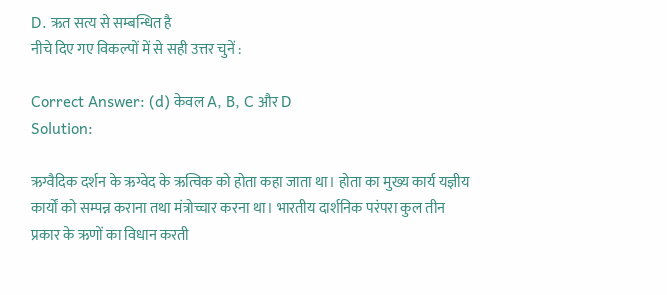D. ऋत सत्य से सम्बन्धित है
नीचे दिए गए विकल्पों में से सही उत्तर चुनें :

Correct Answer: (d) केवल A, B, C और D
Solution:

ऋग्वैदिक दर्शन के ऋग्वेद के ऋत्विक को होता कहा जाता था। होता का मुख्य कार्य यज्ञीय कार्यों को सम्पन्न कराना तथा मंत्रोच्चार करना था। भारतीय दार्शनिक परंपरा कुल तीन प्रकार के ऋणों का विधान करती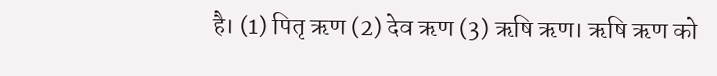है। (1) पितृ ऋण (2) देव ऋण (3) ऋषि ऋण। ऋषि ऋण को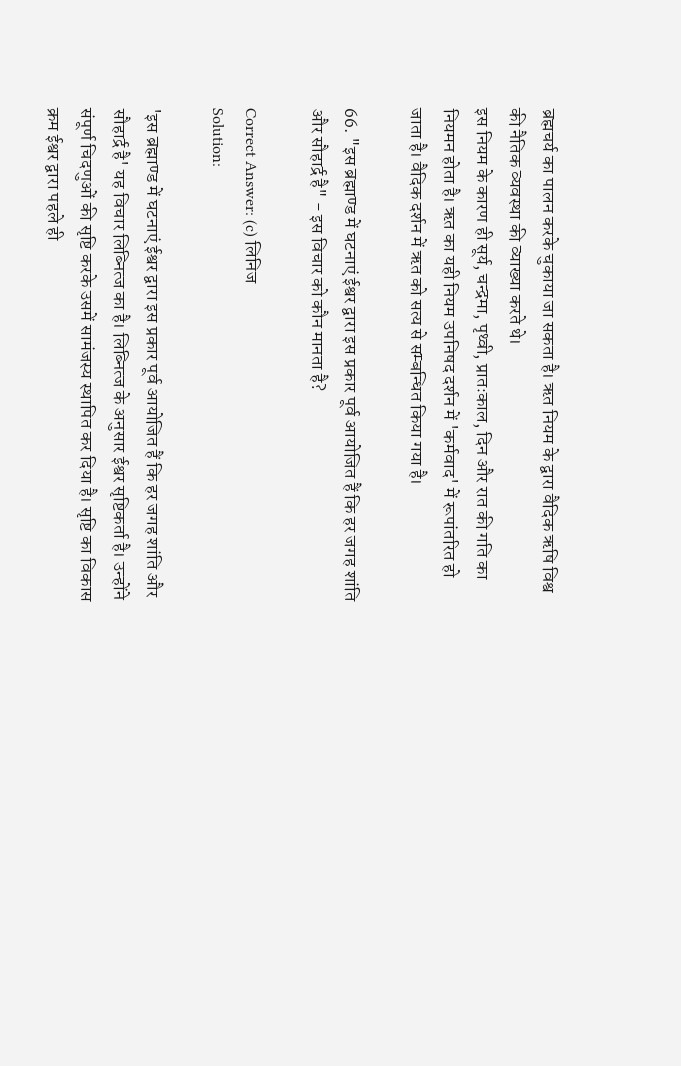ब्रह्मचर्य का पालन करके चुकाया जा सकता है। ऋत नियम के द्वारा वैदिक ऋषि विश्व की नैतिक व्यवस्था की व्याख्या करते थे।
इस नियम के कारण ही सूर्य, चन्द्रमा, पृथ्वी, प्रातःकाल, दिन और रात की गति का नियमन होता है। ऋत का यही नियम उपनिषद दर्शन में 'कर्मवाद' में रूपांतरित हो जाता है। वैदिक दर्शन में ऋत को सत्य से सम्बन्धित किया गया है।

66. "इस ब्रह्माण्ड में घटनाएं ईश्वर द्वारा इस प्रकार पूर्व आयोजित हैं कि हर जगह शांति और सौहार्द्र है" - इस विचार को कौन मानता है?

Correct Answer: (c) लिनिज
Solution:

'इस ब्रह्माण्ड में घटनाएं ईश्वर द्वारा इस प्रकार पूर्व आयोजित हैं कि हर जगह शांति और सौहार्द्र है' यह विचार लिब्नित्ज का है। लिब्नित्ज के अनुसार ईश्वर सृष्टिकर्ता है। उन्होंने संपूर्ण चिदणुओं की सृष्टि करके उसमें सामंजस्य स्थापित कर दिया है। सृष्टि का विकास क्रम ईश्वर द्वारा पहले ही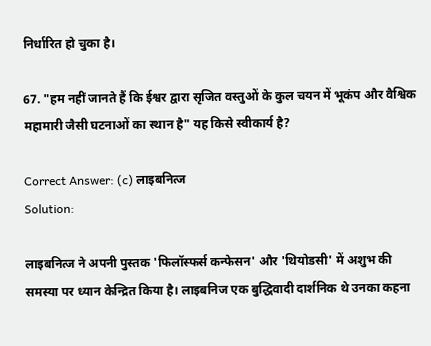निर्धारित हो चुका है।

67. "हम नहीं जानते हैं कि ईश्वर द्वारा सृजित वस्तुओं के कुल चयन में भूकंप और वैश्विक महामारी जैसी घटनाओं का स्थान है" यह किसे स्वीकार्य है?

Correct Answer: (c) लाइबनित्ज
Solution:

लाइबनित्ज ने अपनी पुस्तक 'फिलॉस्फर्स कन्फेसन' और 'थियोडसी' में अशुभ की समस्या पर ध्यान केन्द्रित किया है। लाइबनिज एक बुद्धिवादी दार्शनिक थे उनका कहना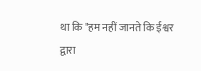था कि "हम नहीं जानते कि ईश्वर द्वारा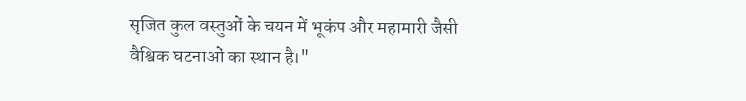सृजित कुल वस्तुओं के चयन में भूकंप और महामारी जैसी वैश्विक घटनाओं का स्थान है।"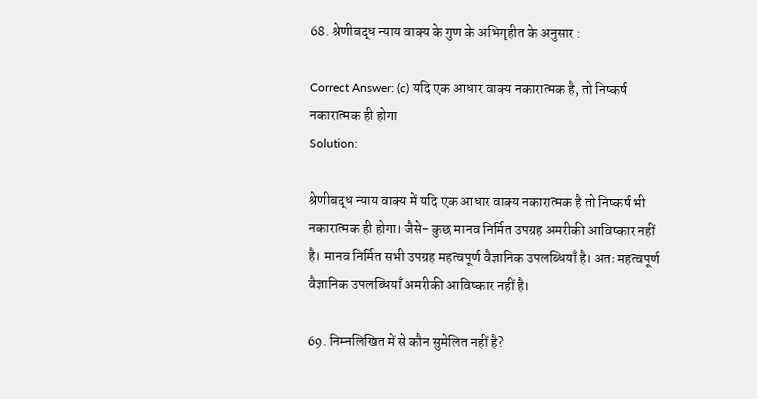68. श्रेणीबद्ध न्याय वाक्य के गुण के अभिगृहीत के अनुसार :

Correct Answer: (c) यदि एक आधार वाक्य नकारात्मक है, तो निष्कर्ष नकारात्मक ही होगा
Solution:

श्रेणीबद्ध न्याय वाक्य में यदि एक आधार वाक्य नकारात्मक है तो निष्कर्ष भी नकारात्मक ही होगा। जैसे- कुछ मानव निर्मित उपग्रह अमरीकी आविष्कार नहीं है। मानव निर्मित सभी उपग्रह महत्वपूर्ण वैज्ञानिक उपलब्धियाँ है। अतः महत्वपूर्ण वैज्ञानिक उपलब्धियाँ अमरीकी आविष्कार नहीं है।

69. निम्नलिखित में से कौन सुमेलित नहीं है?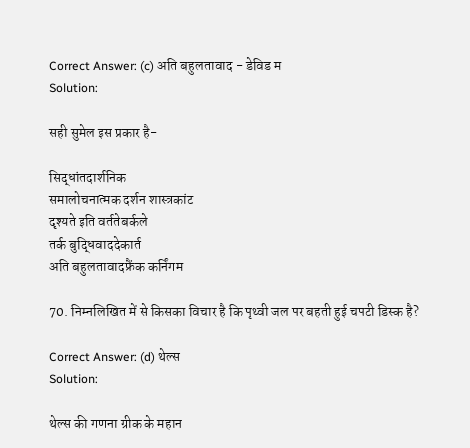Correct Answer: (c) अति बहुलतावाद - डेविड म
Solution:

सही सुमेल इस प्रकार है-

सिद्धांतदार्शनिक
समालोचनात्मक दर्शन शास्त्रकांट
दृश्यते इति वर्ततेबर्कले
तर्क बुद्धिवाददेकार्त
अति बहुलतावादफ्रैंक कर्निंगम

70. निम्नलिखित में से किसका विचार है कि पृथ्वी जल पर बहती हुई चपटी डिस्क है?

Correct Answer: (d) थेल्स
Solution:

थेल्स की गणना ग्रीक के महान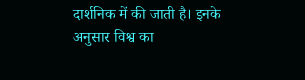दार्शनिक में की जाती है। इनके अनुसार विश्व का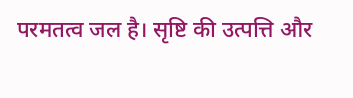परमतत्व जल है। सृष्टि की उत्पत्ति और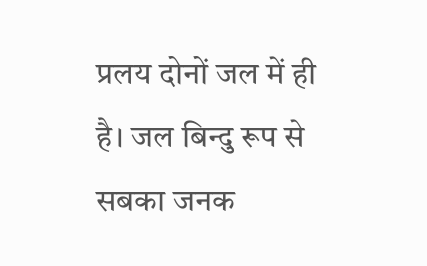प्रलय दोनों जल में ही है। जल बिन्दु रूप से सबका जनक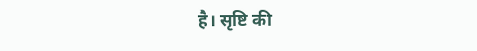है। सृष्टि की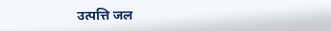उत्पत्ति जल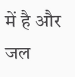में है और जल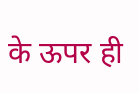के ऊपर ही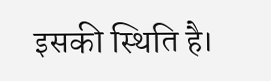इसकी स्थिति है।